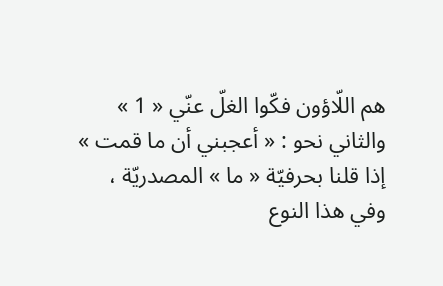هم اللّاؤون فكّوا الغلّ عنّي « 1 »
والثاني نحو : « أعجبني أن ما قمت » إذا قلنا بحرفيّة « ما » المصدريّة ، وفي هذا النوع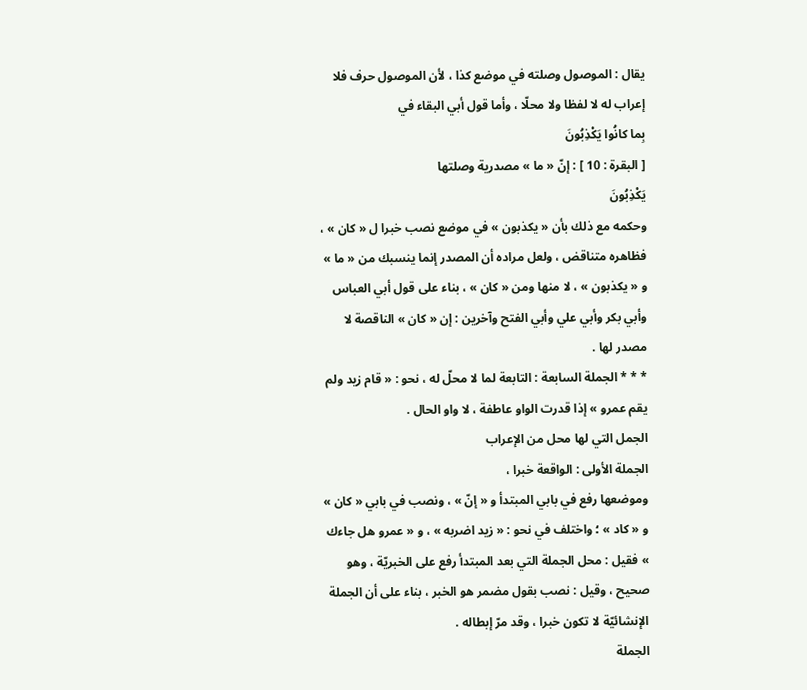يقال : الموصول وصلته في موضع كذا ، لأن الموصول حرف فلا إعراب له لا لفظا ولا محلّا ، وأما قول أبي البقاء في
بِما كانُوا يَكْذِبُونَ
[ البقرة : 10 ] : إنّ « ما » مصدرية وصلتها
يَكْذِبُونَ
وحكمه مع ذلك بأن « يكذبون » في موضع نصب خبرا ل « كان » ، فظاهره متناقض ، ولعل مراده أن المصدر إنما ينسبك من « ما » و « يكذبون » ، لا منها ومن « كان » ، بناء على قول أبي العباس وأبي بكر وأبي علي وأبي الفتح وآخرين : إن « كان » الناقصة لا مصدر لها .
* * * الجملة السابعة : التابعة لما لا محلّ له ، نحو : « قام زيد ولم يقم عمرو » إذا قدرت الواو عاطفة ، لا واو الحال .
الجمل التي لها محل من الإعراب
الجملة الأولى : الواقعة خبرا ،
وموضعها رفع في بابي المبتدأ و « إنّ » ، ونصب في بابي « كان » و « كاد » ؛ واختلف في نحو : « زيد اضربه » ، و « عمرو هل جاءك » فقيل : محل الجملة التي بعد المبتدأ رفع على الخبريّة ، وهو صحيح ، وقيل : نصب بقول مضمر هو الخبر ، بناء على أن الجملة الإنشائيّة لا تكون خبرا ، وقد مرّ إبطاله .
الجملة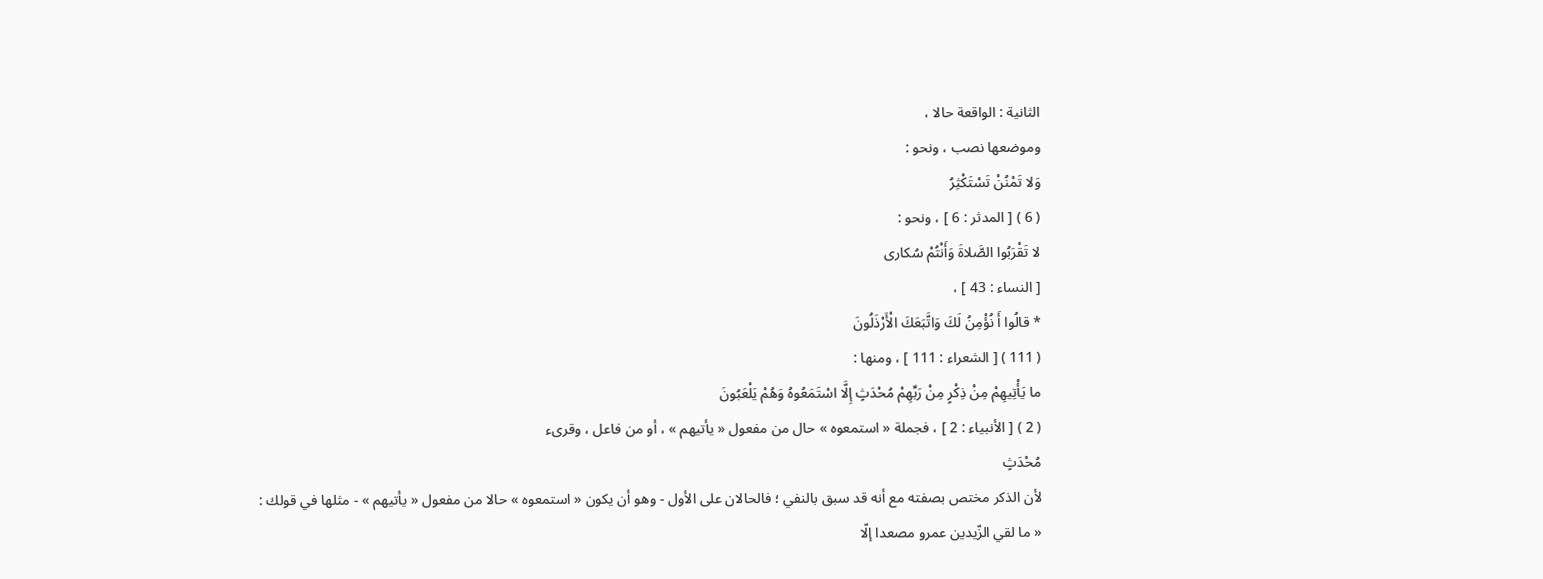الثانية : الواقعة حالا ،
وموضعها نصب ، ونحو :
وَلا تَمْنُنْ تَسْتَكْثِرُ
( 6 ) [ المدثر : 6 ] ، ونحو :
لا تَقْرَبُوا الصَّلاةَ وَأَنْتُمْ سُكارى
[ النساء : 43 ] ،
* قالُوا أَ نُؤْمِنُ لَكَ وَاتَّبَعَكَ الْأَرْذَلُونَ
( 111 ) [ الشعراء : 111 ] ، ومنها :
ما يَأْتِيهِمْ مِنْ ذِكْرٍ مِنْ رَبِّهِمْ مُحْدَثٍ إِلَّا اسْتَمَعُوهُ وَهُمْ يَلْعَبُونَ
( 2 ) [ الأنبياء : 2 ] ، فجملة « استمعوه » حال من مفعول « يأتيهم » ، أو من فاعل ، وقرىء
مُحْدَثٍ
لأن الذكر مختص بصفته مع أنه قد سبق بالنفي ؛ فالحالان على الأول - وهو أن يكون « استمعوه » حالا من مفعول « يأتيهم » - مثلها في قولك : « ما لقي الزّيدين عمرو مصعدا إلّا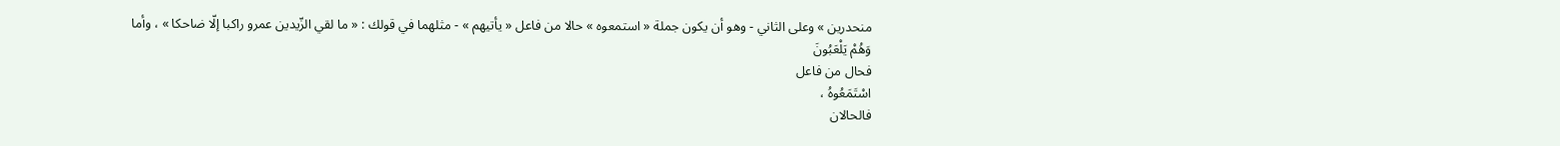منحدرين » وعلى الثاني - وهو أن يكون جملة « استمعوه » حالا من فاعل « يأتيهم » - مثلهما في قولك : « ما لقي الزّيدين عمرو راكبا إلّا ضاحكا » ، وأما
وَهُمْ يَلْعَبُونَ
فحال من فاعل
اسْتَمَعُوهُ ،
فالحالان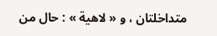متداخلتان ، و « لاهية » : حال من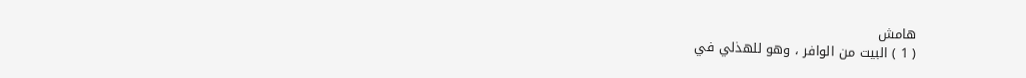هامش
( 1 ) البيت من الوافر ، وهو للهذلي في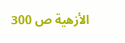الأزهية ص 300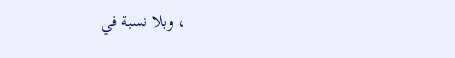، وبلا نسبة في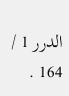الدرر 1 / 164 .